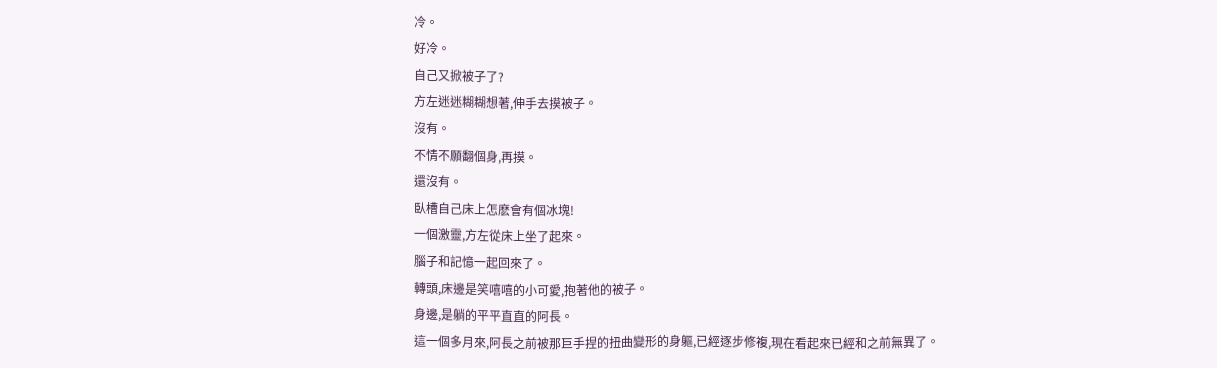冷。
好冷。
自己又掀被子了?
方左迷迷糊糊想著,伸手去摸被子。
沒有。
不情不願翻個身,再摸。
還沒有。
臥槽自己床上怎麽會有個冰塊!
一個激靈,方左從床上坐了起來。
腦子和記憶一起回來了。
轉頭,床邊是笑嘻嘻的小可愛,抱著他的被子。
身邊,是躺的平平直直的阿長。
這一個多月來,阿長之前被那巨手捏的扭曲變形的身軀,已經逐步修複,現在看起來已經和之前無異了。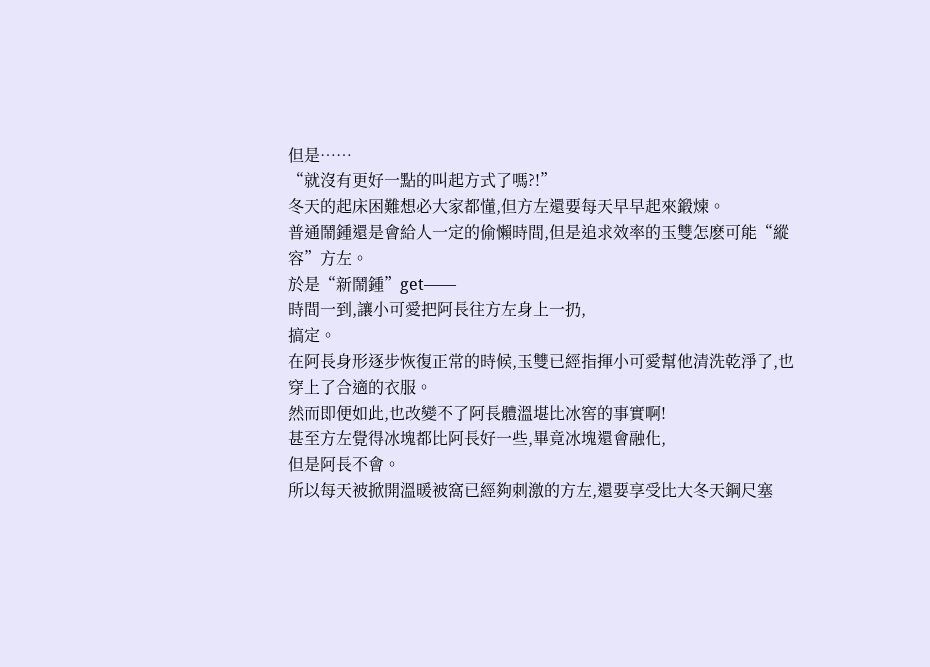但是……
“就沒有更好一點的叫起方式了嗎?!”
冬天的起床困難想必大家都懂,但方左還要每天早早起來鍛煉。
普通鬧鍾還是會給人一定的偷懶時間,但是追求效率的玉雙怎麽可能“縱容”方左。
於是“新鬧鍾”get——
時間一到,讓小可愛把阿長往方左身上一扔,
搞定。
在阿長身形逐步恢復正常的時候,玉雙已經指揮小可愛幫他清洗乾淨了,也穿上了合適的衣服。
然而即便如此,也改變不了阿長體溫堪比冰窖的事實啊!
甚至方左覺得冰塊都比阿長好一些,畢竟冰塊還會融化,
但是阿長不會。
所以每天被掀開溫暖被窩已經夠刺激的方左,還要享受比大冬天鋼尺塞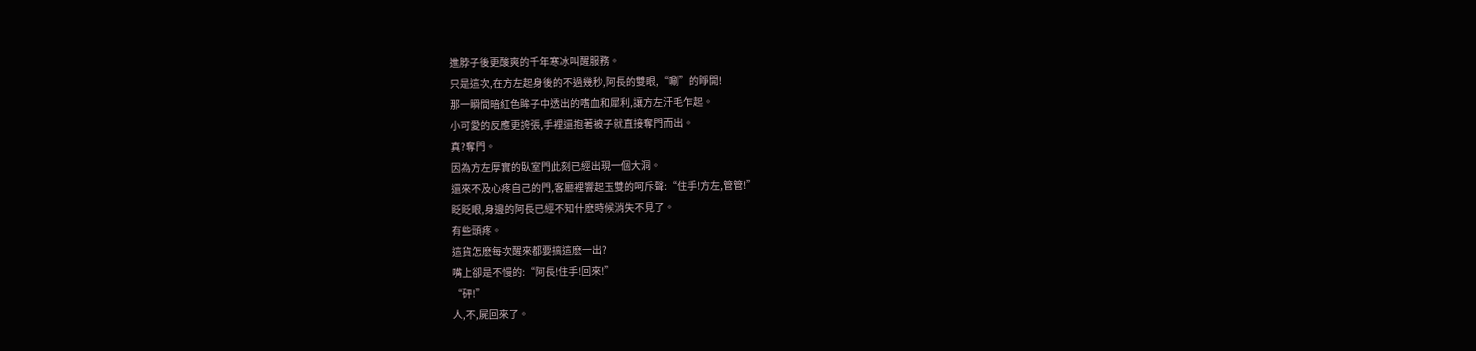進脖子後更酸爽的千年寒冰叫醒服務。
只是這次,在方左起身後的不過幾秒,阿長的雙眼,“唰”的睜開!
那一瞬間暗紅色眸子中透出的嗜血和犀利,讓方左汗毛乍起。
小可愛的反應更誇張,手裡還抱著被子就直接奪門而出。
真?奪門。
因為方左厚實的臥室門此刻已經出現一個大洞。
還來不及心疼自己的門,客廳裡響起玉雙的呵斥聲:“住手!方左,管管!”
眨眨眼,身邊的阿長已經不知什麽時候消失不見了。
有些頭疼。
這貨怎麽每次醒來都要搞這麽一出?
嘴上卻是不慢的:“阿長!住手!回來!”
“砰!”
人,不,屍回來了。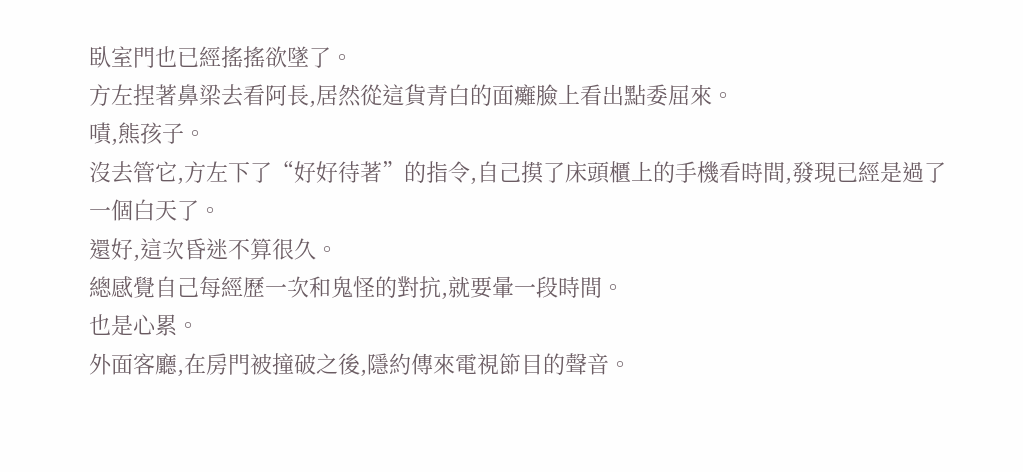臥室門也已經搖搖欲墜了。
方左捏著鼻梁去看阿長,居然從這貨青白的面癱臉上看出點委屈來。
嘖,熊孩子。
沒去管它,方左下了“好好待著”的指令,自己摸了床頭櫃上的手機看時間,發現已經是過了一個白天了。
還好,這次昏迷不算很久。
總感覺自己每經歷一次和鬼怪的對抗,就要暈一段時間。
也是心累。
外面客廳,在房門被撞破之後,隱約傳來電視節目的聲音。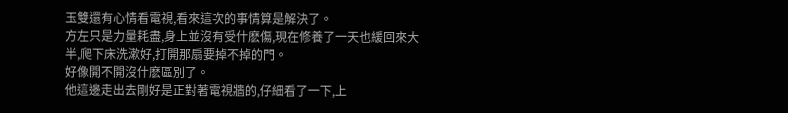玉雙還有心情看電視,看來這次的事情算是解決了。
方左只是力量耗盡,身上並沒有受什麽傷,現在修養了一天也緩回來大半,爬下床洗漱好,打開那扇要掉不掉的門。
好像開不開沒什麽區別了。
他這邊走出去剛好是正對著電視牆的,仔細看了一下,上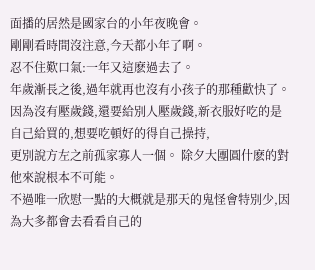面播的居然是國家台的小年夜晚會。
剛剛看時間沒注意,今天都小年了啊。
忍不住歎口氣:一年又這麽過去了。
年歲漸長之後,過年就再也沒有小孩子的那種歡快了。
因為沒有壓歲錢,還要給別人壓歲錢,新衣服好吃的是自己給買的,想要吃頓好的得自己操持,
更別說方左之前孤家寡人一個。 除夕大團圓什麽的對他來說根本不可能。
不過唯一欣慰一點的大概就是那天的鬼怪會特別少,因為大多都會去看看自己的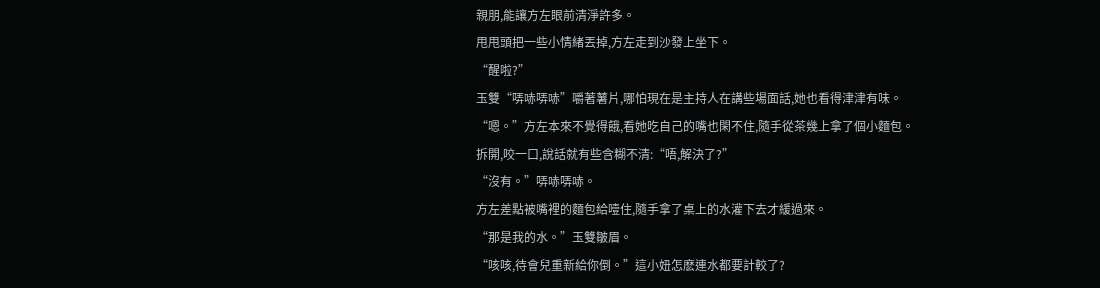親朋,能讓方左眼前清淨許多。
甩甩頭把一些小情緒丟掉,方左走到沙發上坐下。
“醒啦?”
玉雙“哢哧哢哧”嚼著薯片,哪怕現在是主持人在講些場面話,她也看得津津有味。
“嗯。”方左本來不覺得餓,看她吃自己的嘴也閑不住,隨手從茶幾上拿了個小麵包。
拆開,咬一口,說話就有些含糊不清:“唔,解決了?”
“沒有。”哢哧哢哧。
方左差點被嘴裡的麵包給噎住,隨手拿了桌上的水灌下去才緩過來。
“那是我的水。”玉雙皺眉。
“咳咳,待會兒重新給你倒。”這小妞怎麽連水都要計較了?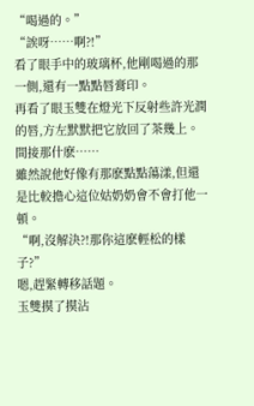“喝過的。”
“誒呀……啊?!”
看了眼手中的玻璃杯,他剛喝過的那一側,還有一點點唇膏印。
再看了眼玉雙在燈光下反射些許光潤的唇,方左默默把它放回了茶幾上。
間接那什麽……
雖然說他好像有那麽點點蕩漾,但還是比較擔心這位姑奶奶會不會打他一頓。
“啊,沒解決?!那你這麽輕松的樣子?”
嗯,趕緊轉移話題。
玉雙摸了摸沾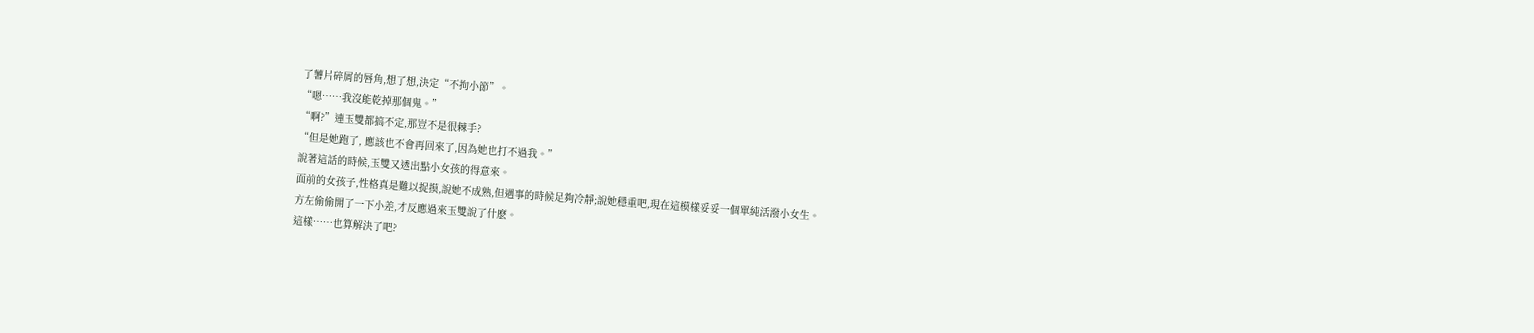了薯片碎屑的唇角,想了想,決定“不拘小節”。
“嗯……我沒能乾掉那個鬼。”
“啊?”連玉雙都搞不定,那豈不是很棘手?
“但是她跑了, 應該也不會再回來了,因為她也打不過我。”
說著這話的時候,玉雙又透出點小女孩的得意來。
面前的女孩子,性格真是難以捉摸,說她不成熟,但遇事的時候足夠冷靜;說她穩重吧,現在這模樣妥妥一個單純活潑小女生。
方左偷偷開了一下小差,才反應過來玉雙說了什麽。
這樣……也算解決了吧?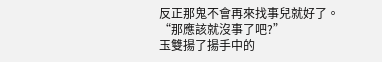反正那鬼不會再來找事兒就好了。
“那應該就沒事了吧?”
玉雙揚了揚手中的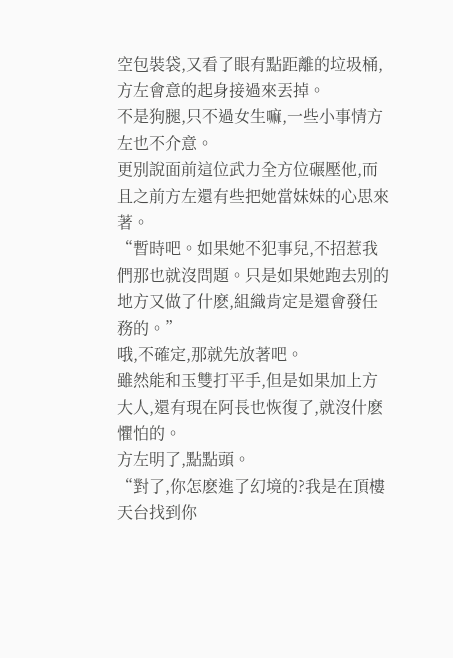空包裝袋,又看了眼有點距離的垃圾桶,方左會意的起身接過來丟掉。
不是狗腿,只不過女生嘛,一些小事情方左也不介意。
更別說面前這位武力全方位碾壓他,而且之前方左還有些把她當妹妹的心思來著。
“暫時吧。如果她不犯事兒,不招惹我們那也就沒問題。只是如果她跑去別的地方又做了什麽,組織肯定是還會發任務的。”
哦,不確定,那就先放著吧。
雖然能和玉雙打平手,但是如果加上方大人,還有現在阿長也恢復了,就沒什麽懼怕的。
方左明了,點點頭。
“對了,你怎麽進了幻境的?我是在頂樓天台找到你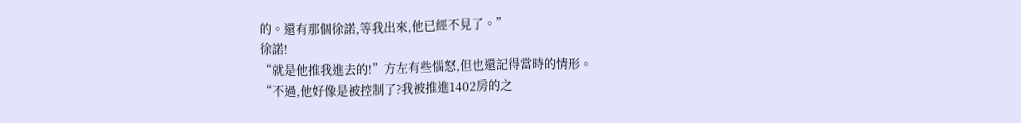的。還有那個徐諾,等我出來,他已經不見了。”
徐諾!
“就是他推我進去的!”方左有些惱怒,但也還記得當時的情形。
“不過,他好像是被控制了?我被推進1402房的之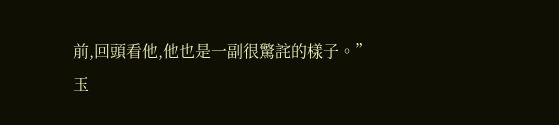前,回頭看他,他也是一副很驚詫的樣子。”
玉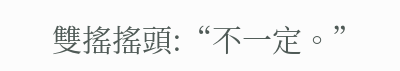雙搖搖頭:“不一定。”